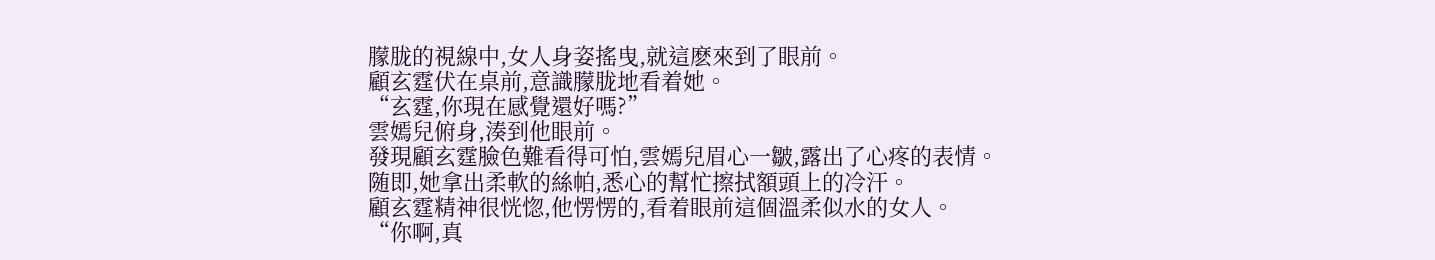朦胧的視線中,女人身姿搖曳,就這麽來到了眼前。
顧玄霆伏在桌前,意識朦胧地看着她。
“玄霆,你現在感覺還好嗎?”
雲嫣兒俯身,湊到他眼前。
發現顧玄霆臉色難看得可怕,雲嫣兒眉心一皺,露出了心疼的表情。
随即,她拿出柔軟的絲帕,悉心的幫忙擦拭額頭上的冷汗。
顧玄霆精神很恍惚,他愣愣的,看着眼前這個溫柔似水的女人。
“你啊,真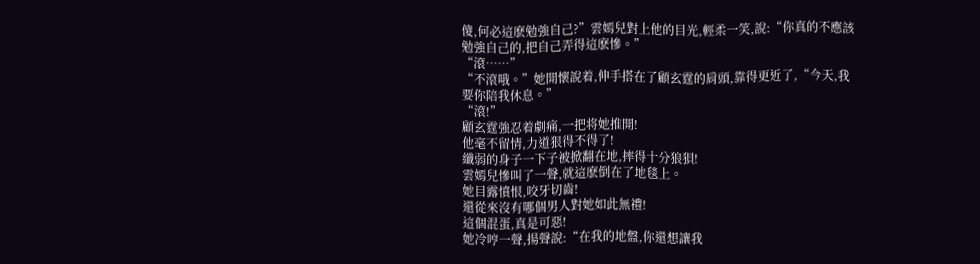傻,何必這麽勉強自己?”雲嫣兒對上他的目光,輕柔一笑,說:“你真的不應該勉強自己的,把自己弄得這麽慘。”
“滾……”
“不滾哦。”她開懷說着,伸手搭在了顧玄霆的肩頭,靠得更近了,“今天,我要你陪我休息。”
“滾!”
顧玄霆強忍着劇痛,一把将她推開!
他毫不留情,力道狠得不得了!
纖弱的身子一下子被掀翻在地,摔得十分狼狽!
雲嫣兒慘叫了一聲,就這麽倒在了地毯上。
她目露憤恨,咬牙切齒!
還從來沒有哪個男人對她如此無禮!
這個混蛋,真是可惡!
她冷哼一聲,揚聲說:“在我的地盤,你還想讓我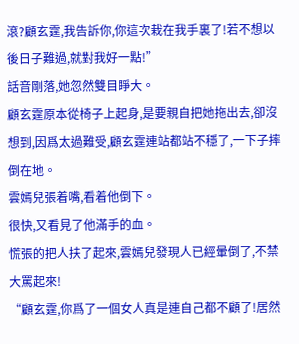滾?顧玄霆,我告訴你,你這次栽在我手裏了!若不想以後日子難過,就對我好一點!”
話音剛落,她忽然雙目睜大。
顧玄霆原本從椅子上起身,是要親自把她拖出去,卻沒想到,因爲太過難受,顧玄霆連站都站不穩了,一下子摔倒在地。
雲嫣兒張着嘴,看着他倒下。
很快,又看見了他滿手的血。
慌張的把人扶了起來,雲嫣兒發現人已經暈倒了,不禁大罵起來!
“顧玄霆,你爲了一個女人真是連自己都不顧了!居然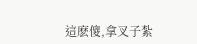這麽傻,拿叉子紮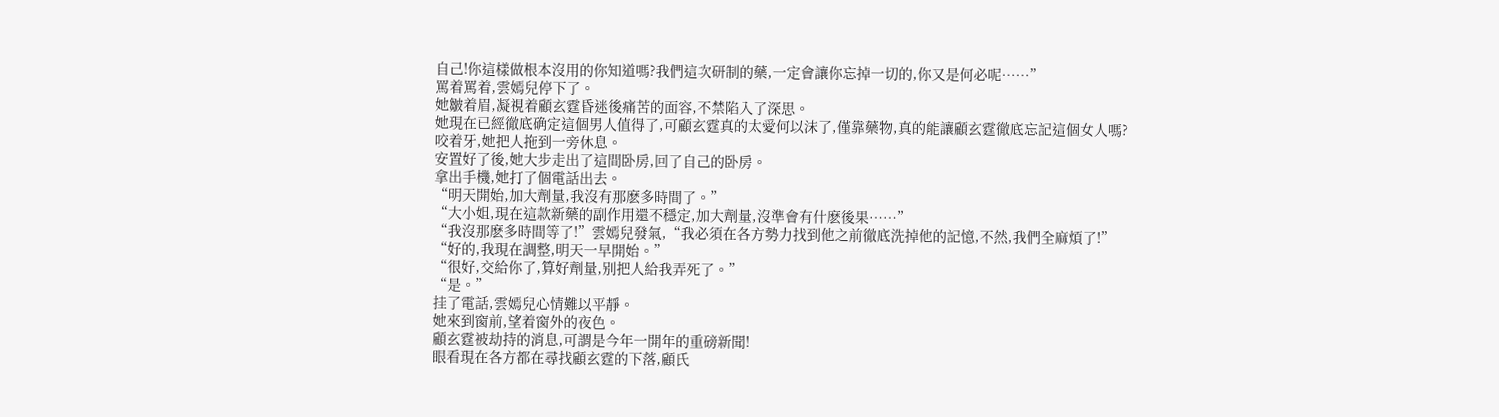自己!你這樣做根本沒用的你知道嗎?我們這次研制的藥,一定會讓你忘掉一切的,你又是何必呢……”
罵着罵着,雲嫣兒停下了。
她皺着眉,凝視着顧玄霆昏迷後痛苦的面容,不禁陷入了深思。
她現在已經徹底确定這個男人值得了,可顧玄霆真的太愛何以沫了,僅靠藥物,真的能讓顧玄霆徹底忘記這個女人嗎?
咬着牙,她把人拖到一旁休息。
安置好了後,她大步走出了這間卧房,回了自己的卧房。
拿出手機,她打了個電話出去。
“明天開始,加大劑量,我沒有那麽多時間了。”
“大小姐,現在這款新藥的副作用還不穩定,加大劑量,沒準會有什麽後果……”
“我沒那麽多時間等了!”雲嫣兒發氣,“我必須在各方勢力找到他之前徹底洗掉他的記憶,不然,我們全麻煩了!”
“好的,我現在調整,明天一早開始。”
“很好,交給你了,算好劑量,别把人給我弄死了。”
“是。”
挂了電話,雲嫣兒心情難以平靜。
她來到窗前,望着窗外的夜色。
顧玄霆被劫持的消息,可謂是今年一開年的重磅新聞!
眼看現在各方都在尋找顧玄霆的下落,顧氏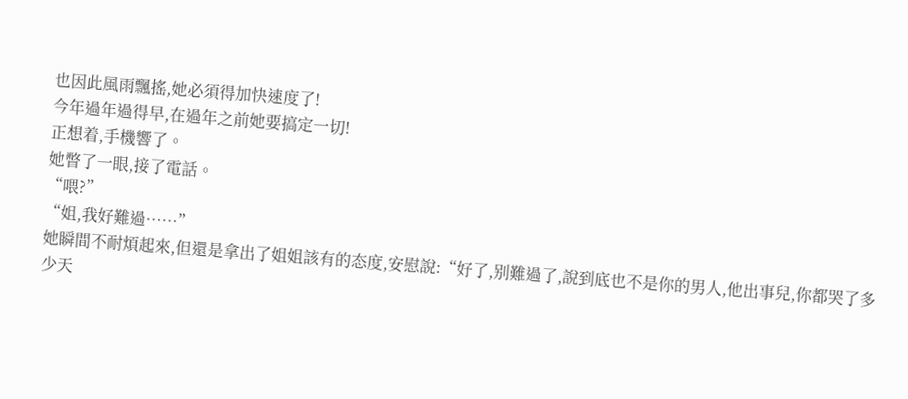也因此風雨飄搖,她必須得加快速度了!
今年過年過得早,在過年之前她要搞定一切!
正想着,手機響了。
她瞥了一眼,接了電話。
“喂?”
“姐,我好難過……”
她瞬間不耐煩起來,但還是拿出了姐姐該有的态度,安慰說:“好了,别難過了,說到底也不是你的男人,他出事兒,你都哭了多少天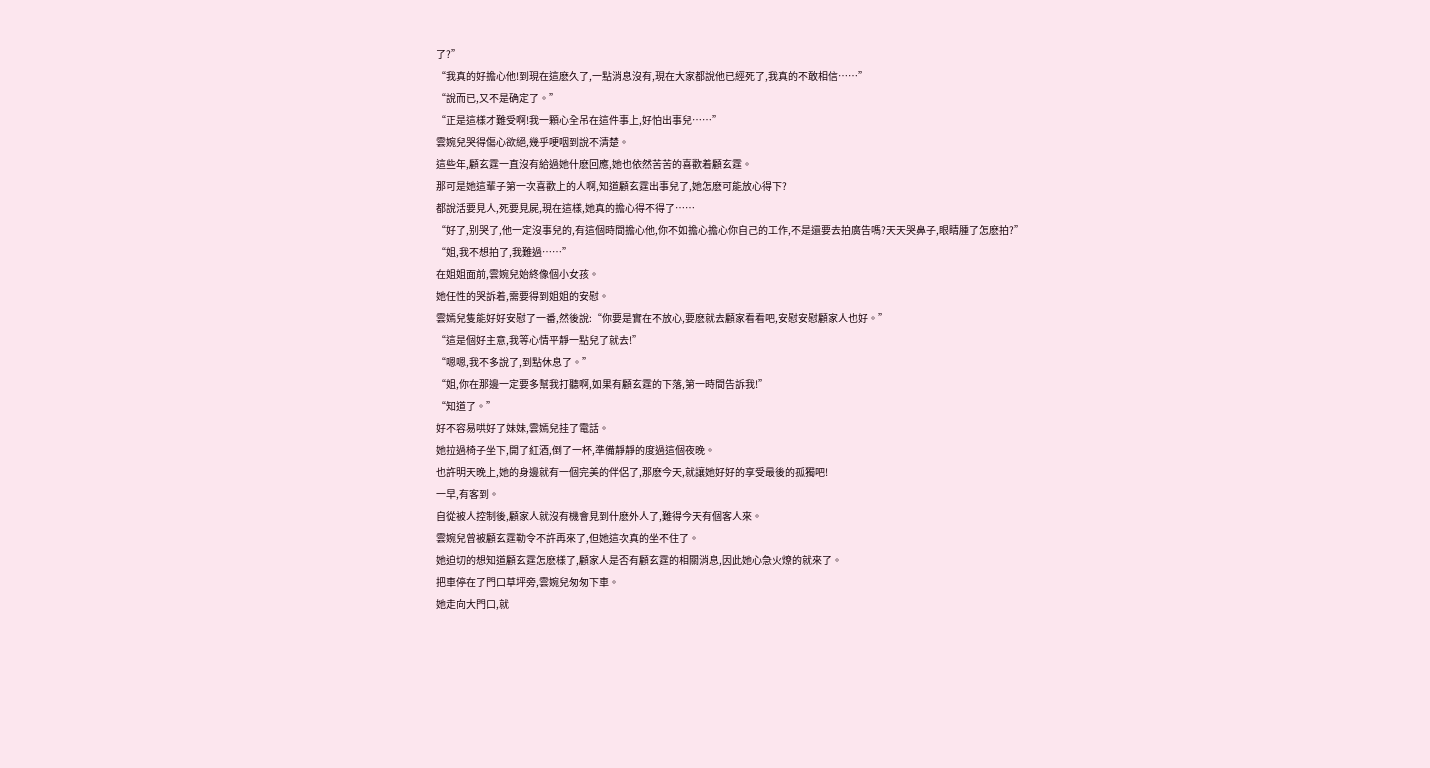了?”
“我真的好擔心他!到現在這麽久了,一點消息沒有,現在大家都說他已經死了,我真的不敢相信……”
“說而已,又不是确定了。”
“正是這樣才難受啊!我一顆心全吊在這件事上,好怕出事兒……”
雲婉兒哭得傷心欲絕,幾乎哽咽到說不清楚。
這些年,顧玄霆一直沒有給過她什麽回應,她也依然苦苦的喜歡着顧玄霆。
那可是她這輩子第一次喜歡上的人啊,知道顧玄霆出事兒了,她怎麽可能放心得下?
都說活要見人,死要見屍,現在這樣,她真的擔心得不得了……
“好了,别哭了,他一定沒事兒的,有這個時間擔心他,你不如擔心擔心你自己的工作,不是還要去拍廣告嗎?天天哭鼻子,眼睛腫了怎麽拍?”
“姐,我不想拍了,我難過……”
在姐姐面前,雲婉兒始終像個小女孩。
她任性的哭訴着,需要得到姐姐的安慰。
雲嫣兒隻能好好安慰了一番,然後說:“你要是實在不放心,要麽就去顧家看看吧,安慰安慰顧家人也好。”
“這是個好主意,我等心情平靜一點兒了就去!”
“嗯嗯,我不多說了,到點休息了。”
“姐,你在那邊一定要多幫我打聽啊,如果有顧玄霆的下落,第一時間告訴我!”
“知道了。”
好不容易哄好了妹妹,雲嫣兒挂了電話。
她拉過椅子坐下,開了紅酒,倒了一杯,準備靜靜的度過這個夜晚。
也許明天晚上,她的身邊就有一個完美的伴侶了,那麽今天,就讓她好好的享受最後的孤獨吧!
一早,有客到。
自從被人控制後,顧家人就沒有機會見到什麽外人了,難得今天有個客人來。
雲婉兒曾被顧玄霆勒令不許再來了,但她這次真的坐不住了。
她迫切的想知道顧玄霆怎麽樣了,顧家人是否有顧玄霆的相關消息,因此她心急火燎的就來了。
把車停在了門口草坪旁,雲婉兒匆匆下車。
她走向大門口,就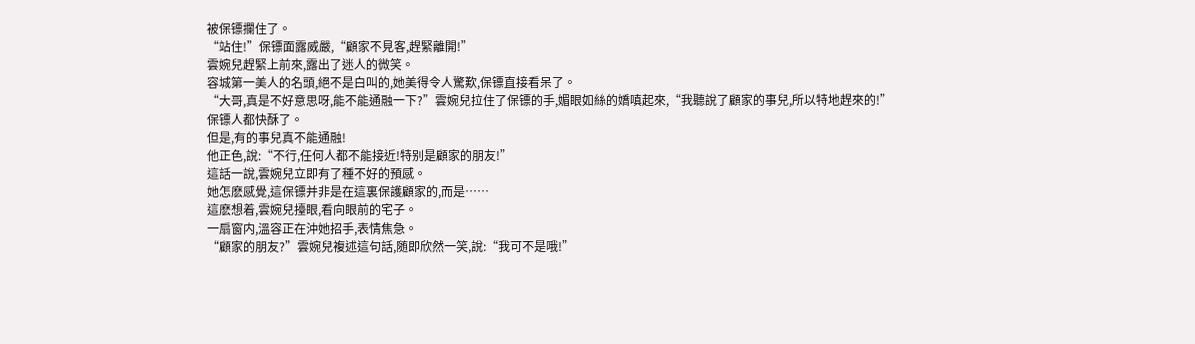被保镖攔住了。
“站住!”保镖面露威嚴,“顧家不見客,趕緊離開!”
雲婉兒趕緊上前來,露出了迷人的微笑。
容城第一美人的名頭,絕不是白叫的,她美得令人驚歎,保镖直接看呆了。
“大哥,真是不好意思呀,能不能通融一下?”雲婉兒拉住了保镖的手,媚眼如絲的嬌嗔起來,“我聽說了顧家的事兒,所以特地趕來的!”
保镖人都快酥了。
但是,有的事兒真不能通融!
他正色,說:“不行,任何人都不能接近!特别是顧家的朋友!”
這話一說,雲婉兒立即有了種不好的預感。
她怎麽感覺,這保镖并非是在這裏保護顧家的,而是……
這麽想着,雲婉兒擡眼,看向眼前的宅子。
一扇窗内,溫容正在沖她招手,表情焦急。
“顧家的朋友?”雲婉兒複述這句話,随即欣然一笑,說:“我可不是哦!”